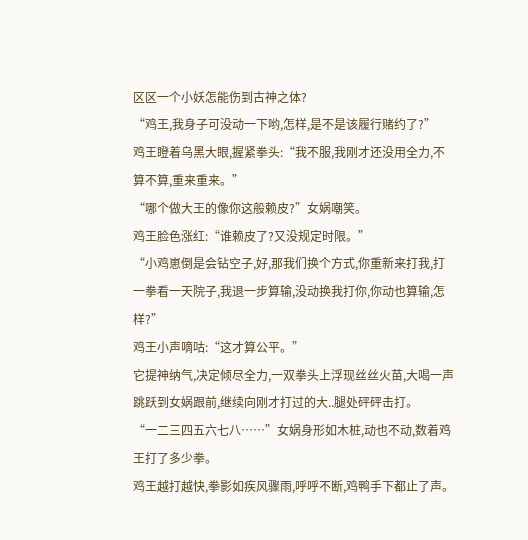区区一个小妖怎能伤到古神之体?
“鸡王,我身子可没动一下哟,怎样,是不是该履行赌约了?”
鸡王瞪着乌黑大眼,握紧拳头:“我不服,我刚才还没用全力,不算不算,重来重来。”
“哪个做大王的像你这般赖皮?”女娲嘲笑。
鸡王脸色涨红:“谁赖皮了?又没规定时限。”
“小鸡崽倒是会钻空子,好,那我们换个方式,你重新来打我,打一拳看一天院子,我退一步算输,没动换我打你,你动也算输,怎样?”
鸡王小声嘀咕:“这才算公平。”
它提神纳气,决定倾尽全力,一双拳头上浮现丝丝火苗,大喝一声跳跃到女娲跟前,继续向刚才打过的大..腿处砰砰击打。
“一二三四五六七八……”女娲身形如木桩,动也不动,数着鸡王打了多少拳。
鸡王越打越快,拳影如疾风骤雨,呼呼不断,鸡鸭手下都止了声。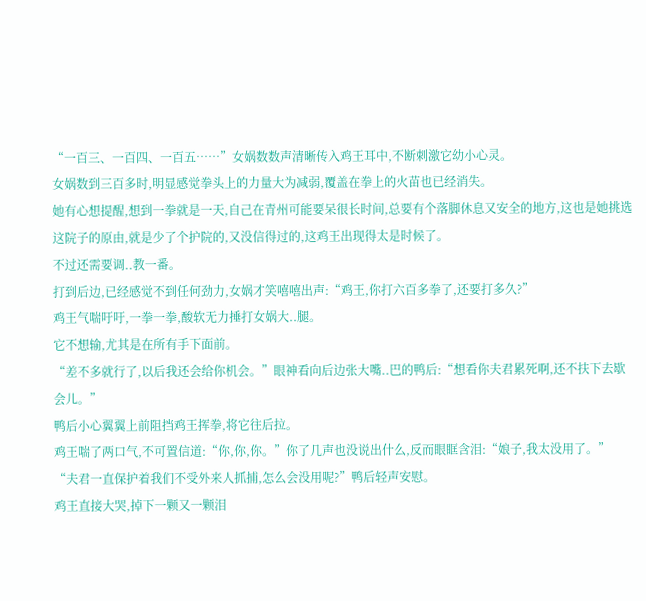“一百三、一百四、一百五……”女娲数数声清晰传入鸡王耳中,不断刺激它幼小心灵。
女娲数到三百多时,明显感觉拳头上的力量大为减弱,覆盖在拳上的火苗也已经消失。
她有心想提醒,想到一拳就是一天,自己在青州可能要呆很长时间,总要有个落脚休息又安全的地方,这也是她挑选这院子的原由,就是少了个护院的,又没信得过的,这鸡王出现得太是时候了。
不过还需要调..教一番。
打到后边,已经感觉不到任何劲力,女娲才笑嘻嘻出声:“鸡王,你打六百多拳了,还要打多久?”
鸡王气喘吁吁,一拳一拳,酸软无力捶打女娲大..腿。
它不想输,尤其是在所有手下面前。
“差不多就行了,以后我还会给你机会。”眼神看向后边张大嘴..巴的鸭后:“想看你夫君累死啊,还不扶下去歇会儿。”
鸭后小心翼翼上前阻挡鸡王挥拳,将它往后拉。
鸡王喘了两口气,不可置信道:“你,你,你。”你了几声也没说出什么,反而眼眶含泪:“娘子,我太没用了。”
“夫君一直保护着我们不受外来人抓捕,怎么会没用呢?”鸭后轻声安慰。
鸡王直接大哭,掉下一颗又一颗泪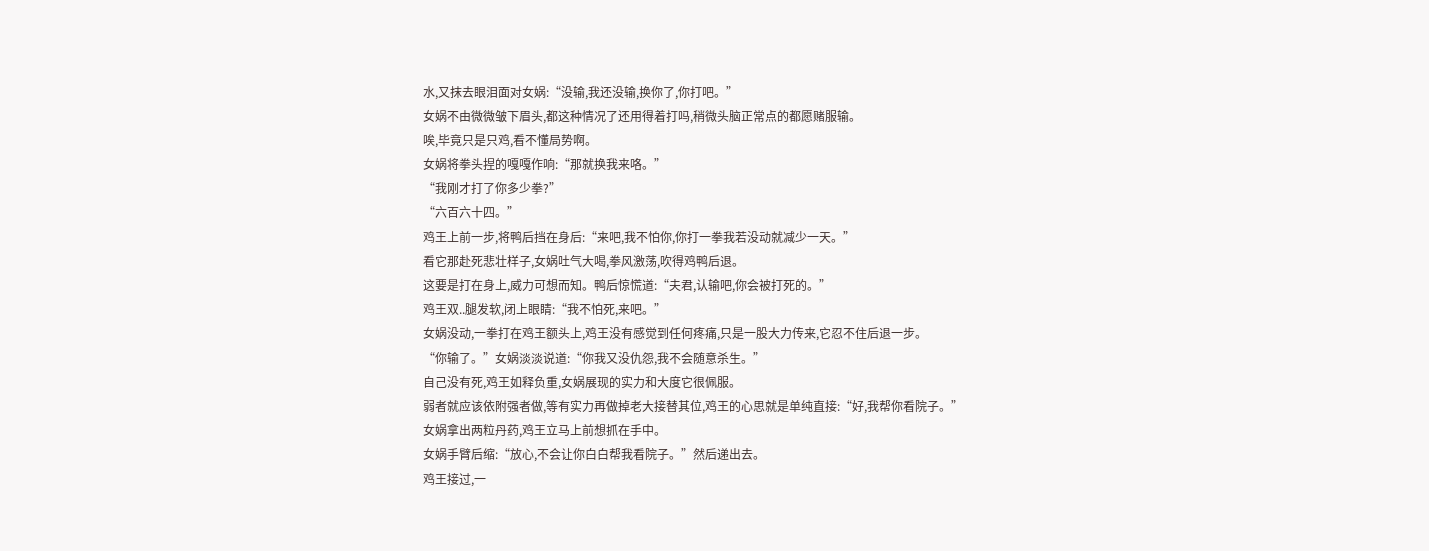水,又抹去眼泪面对女娲:“没输,我还没输,换你了,你打吧。”
女娲不由微微皱下眉头,都这种情况了还用得着打吗,稍微头脑正常点的都愿赌服输。
唉,毕竟只是只鸡,看不懂局势啊。
女娲将拳头捏的嘎嘎作响:“那就换我来咯。”
“我刚才打了你多少拳?”
“六百六十四。”
鸡王上前一步,将鸭后挡在身后:“来吧,我不怕你,你打一拳我若没动就减少一天。”
看它那赴死悲壮样子,女娲吐气大喝,拳风激荡,吹得鸡鸭后退。
这要是打在身上,威力可想而知。鸭后惊慌道:“夫君,认输吧,你会被打死的。”
鸡王双..腿发软,闭上眼睛:“我不怕死,来吧。”
女娲没动,一拳打在鸡王额头上,鸡王没有感觉到任何疼痛,只是一股大力传来,它忍不住后退一步。
“你输了。”女娲淡淡说道:“你我又没仇怨,我不会随意杀生。”
自己没有死,鸡王如释负重,女娲展现的实力和大度它很佩服。
弱者就应该依附强者做,等有实力再做掉老大接替其位,鸡王的心思就是单纯直接:“好,我帮你看院子。”
女娲拿出两粒丹药,鸡王立马上前想抓在手中。
女娲手臂后缩:“放心,不会让你白白帮我看院子。”然后递出去。
鸡王接过,一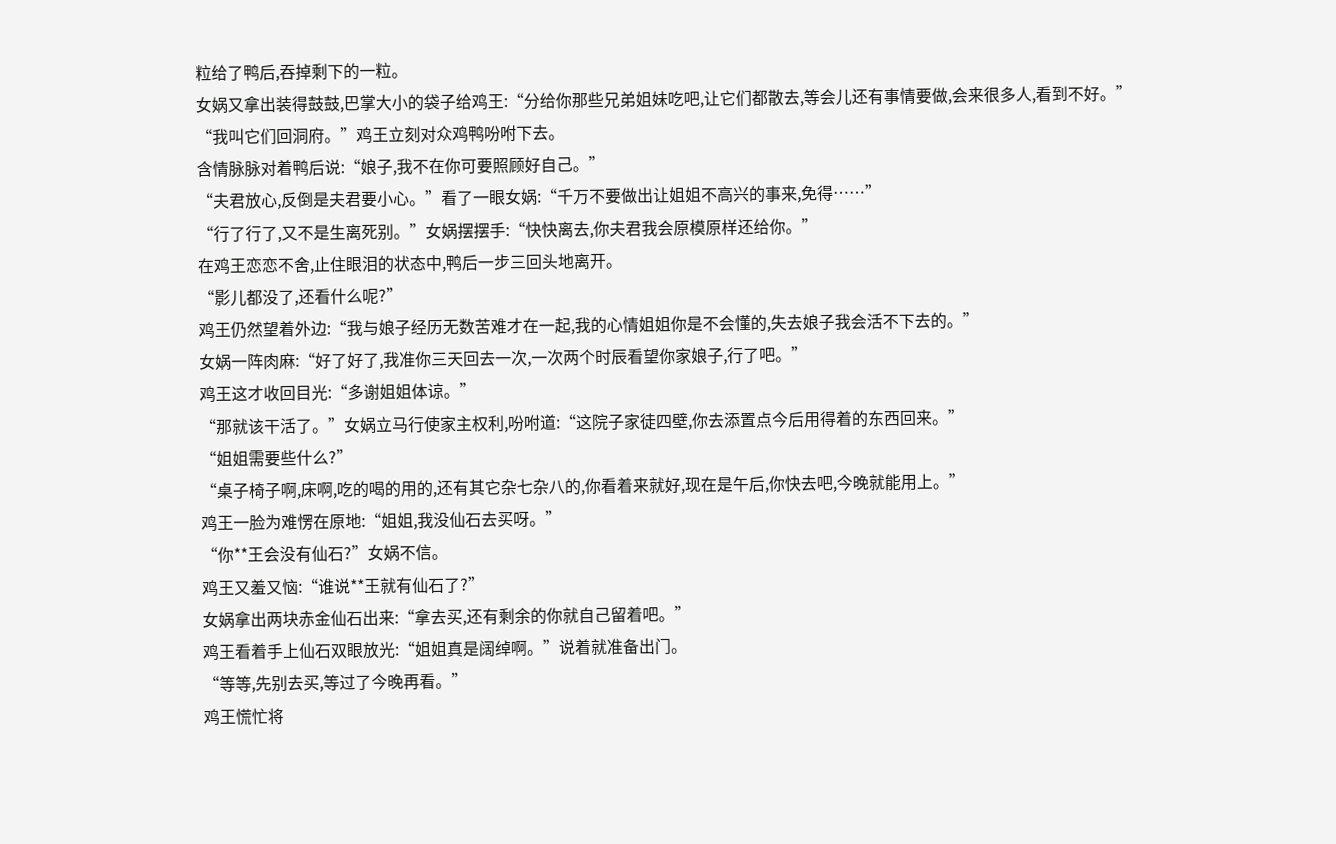粒给了鸭后,吞掉剩下的一粒。
女娲又拿出装得鼓鼓,巴掌大小的袋子给鸡王:“分给你那些兄弟姐妹吃吧,让它们都散去,等会儿还有事情要做,会来很多人,看到不好。”
“我叫它们回洞府。”鸡王立刻对众鸡鸭吩咐下去。
含情脉脉对着鸭后说:“娘子,我不在你可要照顾好自己。”
“夫君放心,反倒是夫君要小心。”看了一眼女娲:“千万不要做出让姐姐不高兴的事来,免得……”
“行了行了,又不是生离死别。”女娲摆摆手:“快快离去,你夫君我会原模原样还给你。”
在鸡王恋恋不舍,止住眼泪的状态中,鸭后一步三回头地离开。
“影儿都没了,还看什么呢?”
鸡王仍然望着外边:“我与娘子经历无数苦难才在一起,我的心情姐姐你是不会懂的,失去娘子我会活不下去的。”
女娲一阵肉麻:“好了好了,我准你三天回去一次,一次两个时辰看望你家娘子,行了吧。”
鸡王这才收回目光:“多谢姐姐体谅。”
“那就该干活了。”女娲立马行使家主权利,吩咐道:“这院子家徒四壁,你去添置点今后用得着的东西回来。”
“姐姐需要些什么?”
“桌子椅子啊,床啊,吃的喝的用的,还有其它杂七杂八的,你看着来就好,现在是午后,你快去吧,今晚就能用上。”
鸡王一脸为难愣在原地:“姐姐,我没仙石去买呀。”
“你**王会没有仙石?”女娲不信。
鸡王又羞又恼:“谁说**王就有仙石了?”
女娲拿出两块赤金仙石出来:“拿去买,还有剩余的你就自己留着吧。”
鸡王看着手上仙石双眼放光:“姐姐真是阔绰啊。”说着就准备出门。
“等等,先别去买,等过了今晚再看。”
鸡王慌忙将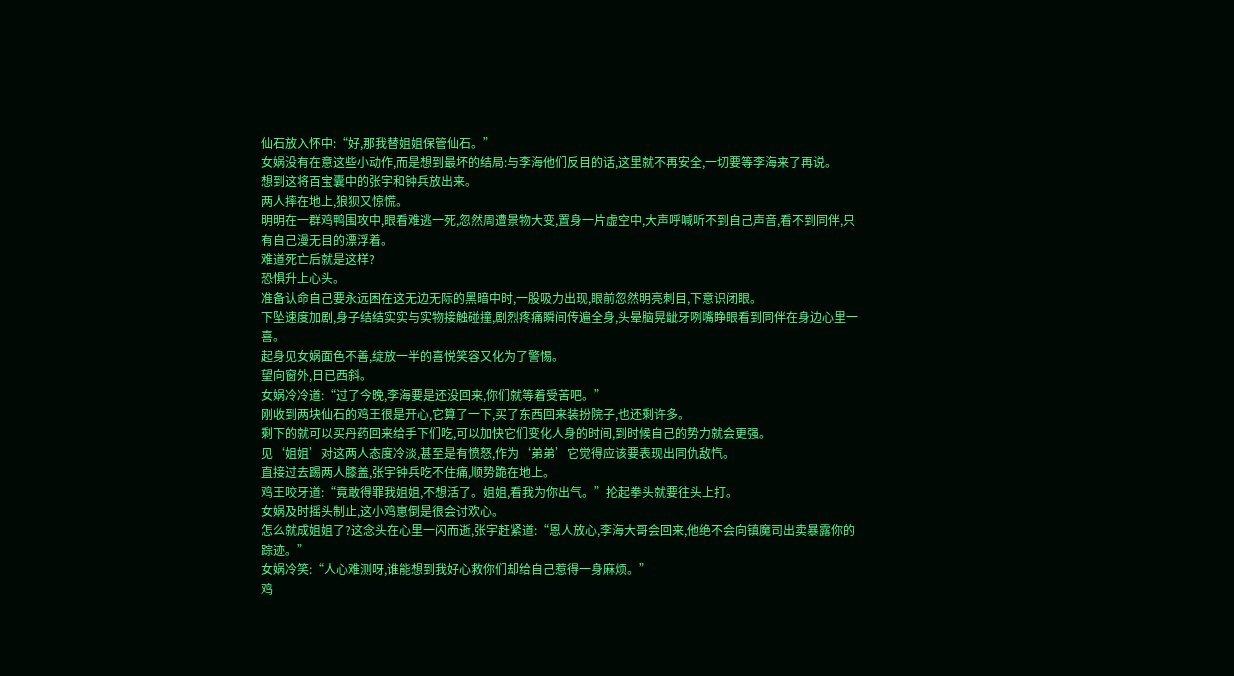仙石放入怀中:“好,那我替姐姐保管仙石。”
女娲没有在意这些小动作,而是想到最坏的结局:与李海他们反目的话,这里就不再安全,一切要等李海来了再说。
想到这将百宝囊中的张宇和钟兵放出来。
两人摔在地上,狼狈又惊慌。
明明在一群鸡鸭围攻中,眼看难逃一死,忽然周遭景物大变,置身一片虚空中,大声呼喊听不到自己声音,看不到同伴,只有自己漫无目的漂浮着。
难道死亡后就是这样?
恐惧升上心头。
准备认命自己要永远困在这无边无际的黑暗中时,一股吸力出现,眼前忽然明亮刺目,下意识闭眼。
下坠速度加剧,身子结结实实与实物接触碰撞,剧烈疼痛瞬间传遍全身,头晕脑晃龇牙咧嘴睁眼看到同伴在身边心里一喜。
起身见女娲面色不善,绽放一半的喜悦笑容又化为了警惕。
望向窗外,日已西斜。
女娲冷冷道:“过了今晚,李海要是还没回来,你们就等着受苦吧。”
刚收到两块仙石的鸡王很是开心,它算了一下,买了东西回来装扮院子,也还剩许多。
剩下的就可以买丹药回来给手下们吃,可以加快它们变化人身的时间,到时候自己的势力就会更强。
见‘姐姐’对这两人态度冷淡,甚至是有愤怒,作为‘弟弟’它觉得应该要表现出同仇敌忾。
直接过去踢两人膝盖,张宇钟兵吃不住痛,顺势跪在地上。
鸡王咬牙道:“竟敢得罪我姐姐,不想活了。姐姐,看我为你出气。”抡起拳头就要往头上打。
女娲及时摇头制止,这小鸡崽倒是很会讨欢心。
怎么就成姐姐了?这念头在心里一闪而逝,张宇赶紧道:“恩人放心,李海大哥会回来,他绝不会向镇魔司出卖暴露你的踪迹。”
女娲冷笑:“人心难测呀,谁能想到我好心救你们却给自己惹得一身麻烦。”
鸡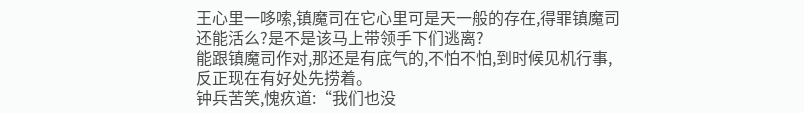王心里一哆嗦,镇魔司在它心里可是天一般的存在,得罪镇魔司还能活么?是不是该马上带领手下们逃离?
能跟镇魔司作对,那还是有底气的,不怕不怕,到时候见机行事,反正现在有好处先捞着。
钟兵苦笑,愧疚道:“我们也没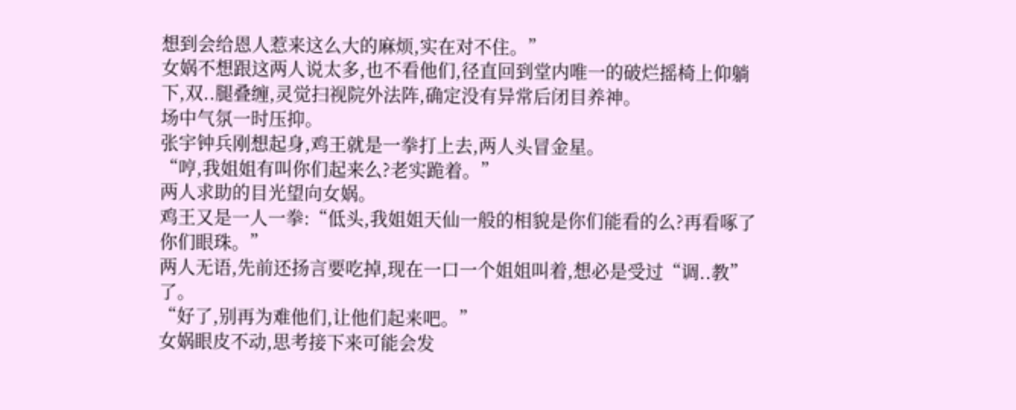想到会给恩人惹来这么大的麻烦,实在对不住。”
女娲不想跟这两人说太多,也不看他们,径直回到堂内唯一的破烂摇椅上仰躺下,双..腿叠缠,灵觉扫视院外法阵,确定没有异常后闭目养神。
场中气氛一时压抑。
张宇钟兵刚想起身,鸡王就是一拳打上去,两人头冒金星。
“哼,我姐姐有叫你们起来么?老实跪着。”
两人求助的目光望向女娲。
鸡王又是一人一拳:“低头,我姐姐天仙一般的相貌是你们能看的么?再看啄了你们眼珠。”
两人无语,先前还扬言要吃掉,现在一口一个姐姐叫着,想必是受过“调..教”了。
“好了,别再为难他们,让他们起来吧。”
女娲眼皮不动,思考接下来可能会发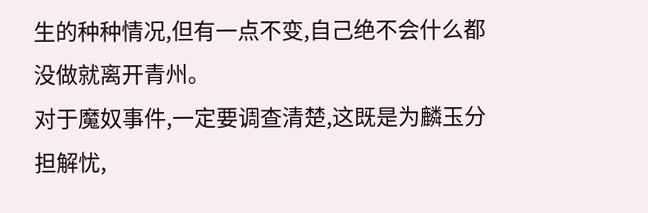生的种种情况,但有一点不变,自己绝不会什么都没做就离开青州。
对于魔奴事件,一定要调查清楚,这既是为麟玉分担解忧,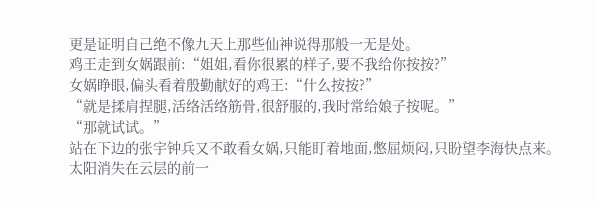更是证明自己绝不像九天上那些仙神说得那般一无是处。
鸡王走到女娲跟前:“姐姐,看你很累的样子,要不我给你按按?”
女娲睁眼,偏头看着殷勤献好的鸡王:“什么按按?”
“就是揉肩捏腿,活络活络筋骨,很舒服的,我时常给娘子按呢。”
“那就试试。”
站在下边的张宇钟兵又不敢看女娲,只能盯着地面,憋屈烦闷,只盼望李海快点来。
太阳消失在云层的前一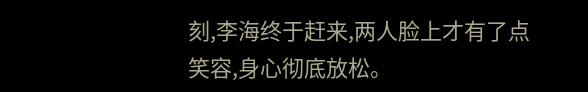刻,李海终于赶来,两人脸上才有了点笑容,身心彻底放松。